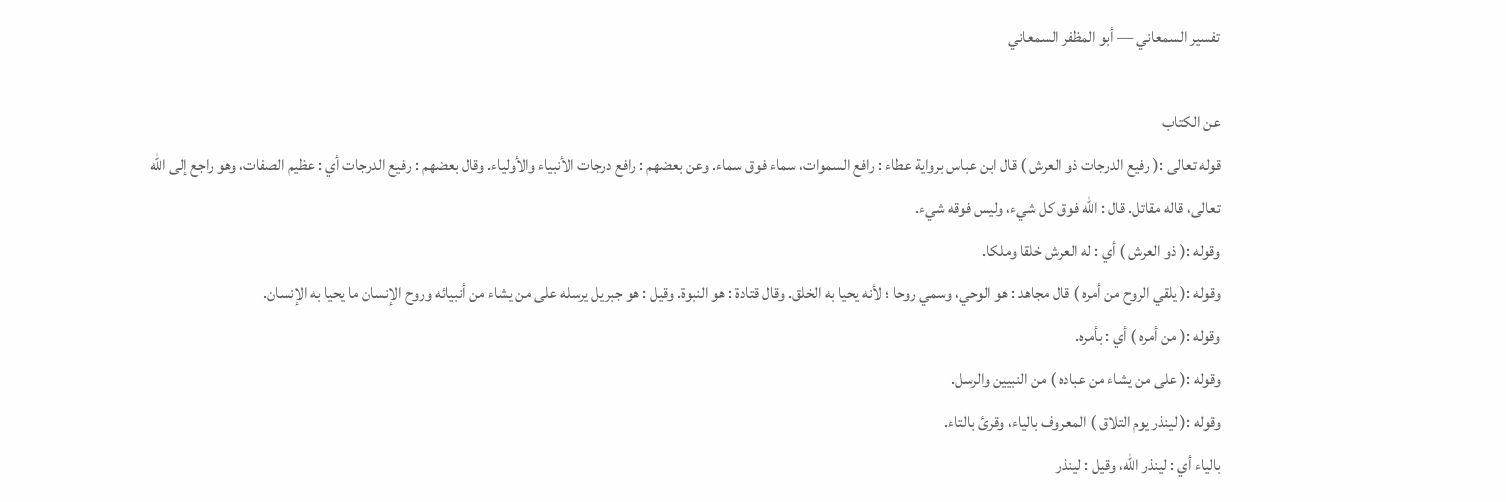تفسير السمعاني — أبو المظفر السمعاني

عن الكتاب
قوله تعالى :( رفيع الدرجات ذو العرش ) قال ابن عباس برواية عطاء : رافع السموات، سماء فوق سماء. وعن بعضهم : رافع درجات الأنبياء والأولياء. وقال بعضهم : رفيع الدرجات أي : عظيم الصفات، وهو راجع إلى الله تعالى، قاله مقاتل. قال : الله فوق كل شيء، وليس فوقه شيء.
وقوله :( ذو العرش ) أي : له العرش خلقا وملكا.
وقوله :( يلقي الروح من أمره ) قال مجاهد : هو الوحي، وسمي روحا ؛ لأنه يحيا به الخلق. وقال قتادة : هو النبوة. وقيل : هو جبريل يرسله على من يشاء من أنبيائه وروح الإنسان ما يحيا به الإنسان.
وقوله :( من أمره ) أي : بأمره.
وقوله :( على من يشاء من عباده ) من النبيين والرسل.
وقوله :( لينذر يوم التلاق ) المعروف بالياء، وقرئ بالتاء.
بالياء أي : لينذر الله، وقيل : لينذر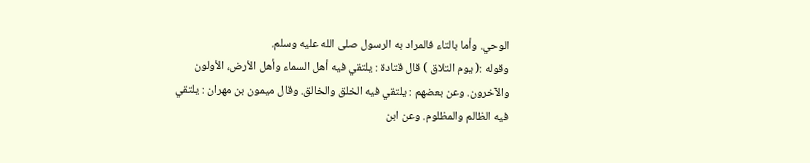الوحي. وأما بالتاء فالمراد به الرسول صلى الله عليه وسلم.
وقوله :( يوم التلاق ) قال قتادة : يلتقي فيه أهل السماء وأهل الأرض، الأولون والآخرون. وعن بعضهم : يلتقي فيه الخلق والخالق. وقال ميمون بن مهران : يلتقي فيه الظالم والمظلوم. وعن ابن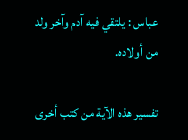عباس : يلتقي فيه آدم وآخر ولد من أولاده.

تفسير هذه الآية من كتب أخرى